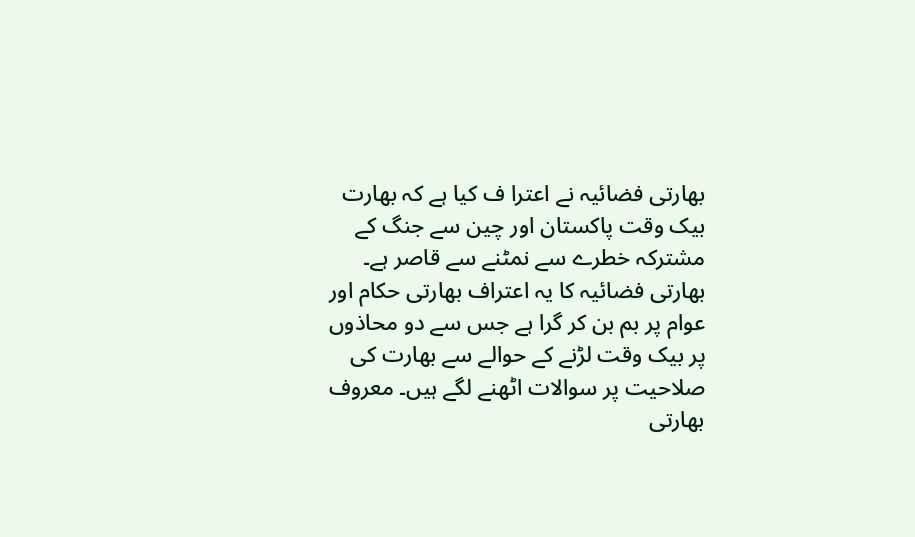بھارتی فضائیہ نے اعترا ف کیا ہے کہ بھارت بیک وقت پاکستان اور چین سے جنگ کے مشترکہ خطرے سے نمٹنے سے قاصر ہے۔ بھارتی فضائیہ کا یہ اعتراف بھارتی حکام اور عوام پر بم بن کر گرا ہے جس سے دو محاذوں پر بیک وقت لڑنے کے حوالے سے بھارت کی صلاحیت پر سوالات اٹھنے لگے ہیں۔ معروف بھارتی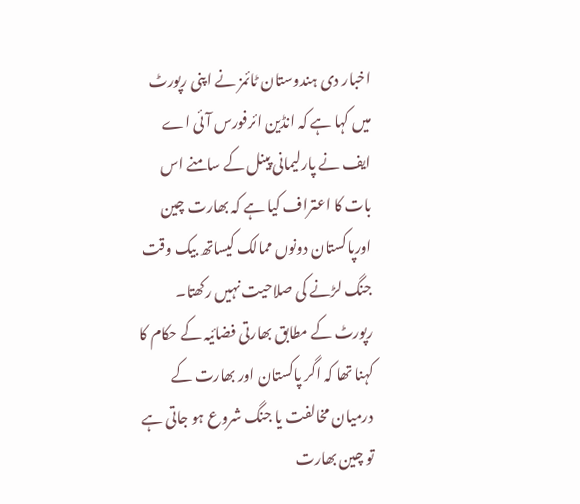اخبار دی ہندوستان ٹائمز نے اپنی رپورٹ میں کہا ہے کہ انڈین ائرفورس آئی اے ایف نے پارلیمانی پینل کے سامنے اس بات کا اعتراف کیا ہے کہ بھارت چین اورپاکستان دونوں ممالک کیساتھ بیک وقت جنگ لڑنے کی صلاحیت نہیں رکھتا۔ رپورٹ کے مطابق بھارتی فضائیہ کے حکام کا کہنا تھا کہ اگر پاکستان اور بھارت کے درمیان مخالفت یا جنگ شروع ہو جاتی ہے تو چین بھارت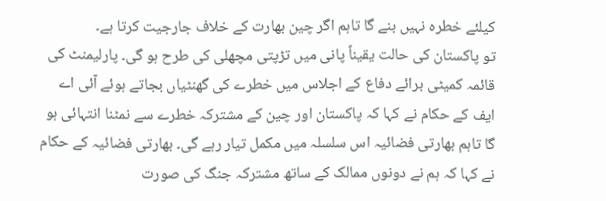کیلئے خطرہ نہیں بنے گا تاہم اگر چین بھارت کے خلاف جارجیت کرتا ہے۔
تو پاکستان کی حالت یقیناً پانی میں تڑپتی مچھلی کی طرح ہو گی۔ پارلیمنٹ کی قائمہ کمیٹی برائے دفاع کے اجلاس میں خطرے کی گھنٹیاں بجاتے ہوئے آئی اے ایف کے حکام نے کہا کہ پاکستان اور چین کے مشترکہ خطرے سے نمٹنا انتہائی ہو گا تاہم بھارتی فضائیہ اس سلسلہ میں مکمل تیار رہے گی۔ بھارتی فضائیہ کے حکام نے کہا کہ ہم نے دونوں ممالک کے ساتھ مشترکہ جنگ کی صورت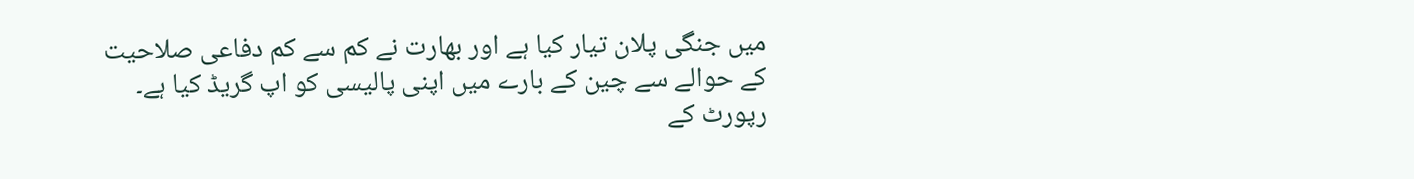میں جنگی پلان تیار کیا ہے اور بھارت نے کم سے کم دفاعی صلاحیت کے حوالے سے چین کے بارے میں اپنی پالیسی کو اپ گریڈ کیا ہے۔ رپورٹ کے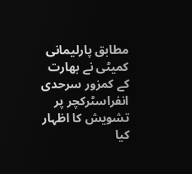مطابق پارلیمانی کمیٹی نے بھارت کے کمزور سرحدی انفراسٹرکچر پر تشویش کا اظہار کیا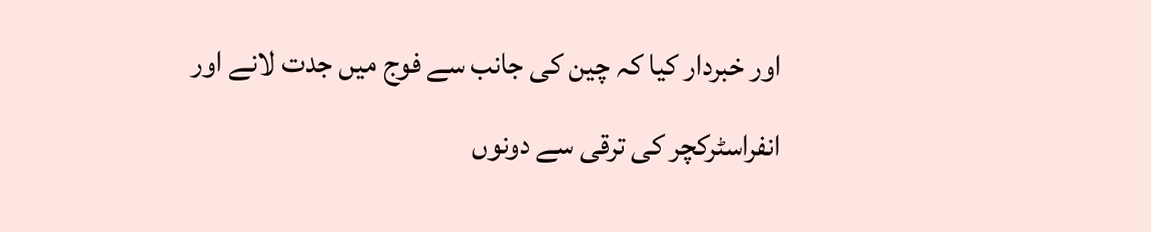اور خبردار کیا کہ چین کی جانب سے فوج میں جدت لانے اور انفراسٹرکچر کی ترقی سے دونوں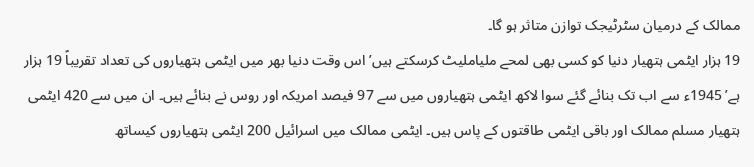ممالک کے درمیان سٹرٹیجک توازن متاثر ہو گا۔
19 ہزار ایٹمی ہتھیار دنیا کو کسی بھی لمحے ملیاملیٹ کرسکتے ہیں’ اس وقت دنیا بھر میں ایٹمی ہتھیاروں کی تعداد تقریباً 19 ہزار ہے’ 1945ء سے اب تک بنائے گئے سوا لاکھ ایٹمی ہتھیاروں میں سے 97 فیصد امریکہ اور روس نے بنائے ہیں۔ ان میں سے 420 ایٹمی ہتھیار مسلم ممالک اور باقی ایٹمی طاقتوں کے پاس ہیں۔ ایٹمی ممالک میں اسرائیل 200 ایٹمی ہتھیاروں کیساتھ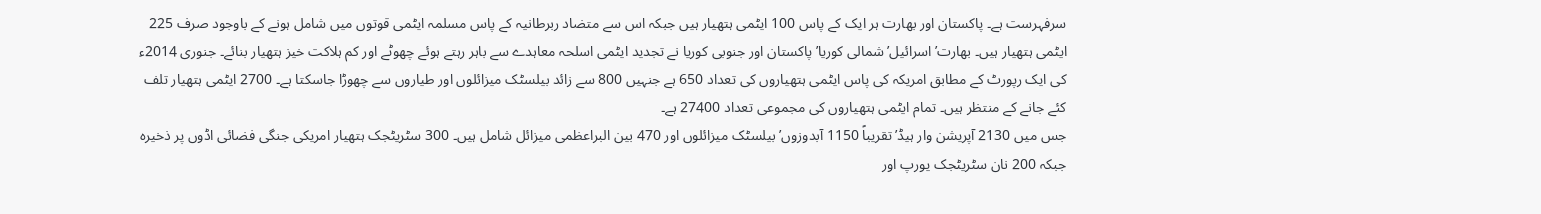سرفہرست ہے۔ پاکستان اور بھارت ہر ایک کے پاس 100 ایٹمی ہتھیار ہیں جبکہ اس سے متضاد ربرطانیہ کے پاس مسلمہ ایٹمی قوتوں میں شامل ہونے کے باوجود صرف 225 ایٹمی ہتھیار ہیں۔ بھارت’ اسرائیل’ شمالی کوریا’ پاکستان اور جنوبی کوریا نے تجدید ایٹمی اسلحہ معاہدے سے باہر رہتے ہوئے چھوٹے اور کم ہلاکت خیز ہتھیار بنائے۔ جنوری 2014ء کی ایک رپورٹ کے مطابق امریکہ کی پاس ایٹمی ہتھیاروں کی تعداد 650 ہے جنہیں 800 سے زائد بیلسٹک میزائلوں اور طیاروں سے چھوڑا جاسکتا ہے۔ 2700 ایٹمی ہتھیار تلف کئے جانے کے منتظر ہیں۔ تمام ایٹمی ہتھیاروں کی مجموعی تعداد 27400 ہے۔
جس میں 2130 آپریشن وار ہیڈ’ تقریباً 1150 آبدوزوں’ بیلسٹک میزائلوں اور 470 بین البراعظمی میزائل شامل ہیں۔ 300 سٹریٹجک ہتھیار امریکی جنگی فضائی اڈوں پر ذخیرہ جبکہ 200 نان سٹریٹجک یورپ اور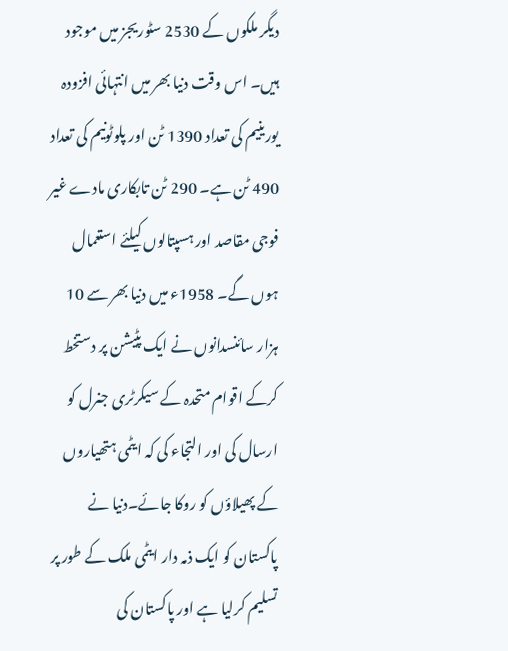دیگر ملکوں کے 2530 سٹوریجز میں موجود ہیں۔ اس وقت دنیا بھر میں انتہائی افزودہ یورینیم کی تعداد 1390 ٹن اور پلوٹونیم کی تعداد 490 ٹن ہے۔ 290 ٹن تابکاری مادے غیر فوجی مقاصد اور ہسپتالوں کیلئے استعمال ہوں گے۔ 1958ء میں دنیا بھر سے 10 ہزار سائنسدانوں نے ایک پٹیشن پر دستخط کرکے اقوام متحدہ کے سیکرٹری جنرل کو ارسال کی اور التجاء کی کہ ایٹمی ہتھیاروں کے پھیلاؤں کو روکا جائے۔دنیا نے پاکستان کو ایک ذمہ دار ایٹمی ملک کے طور پر تسلیم کرلیا ہے اور پاکستان کی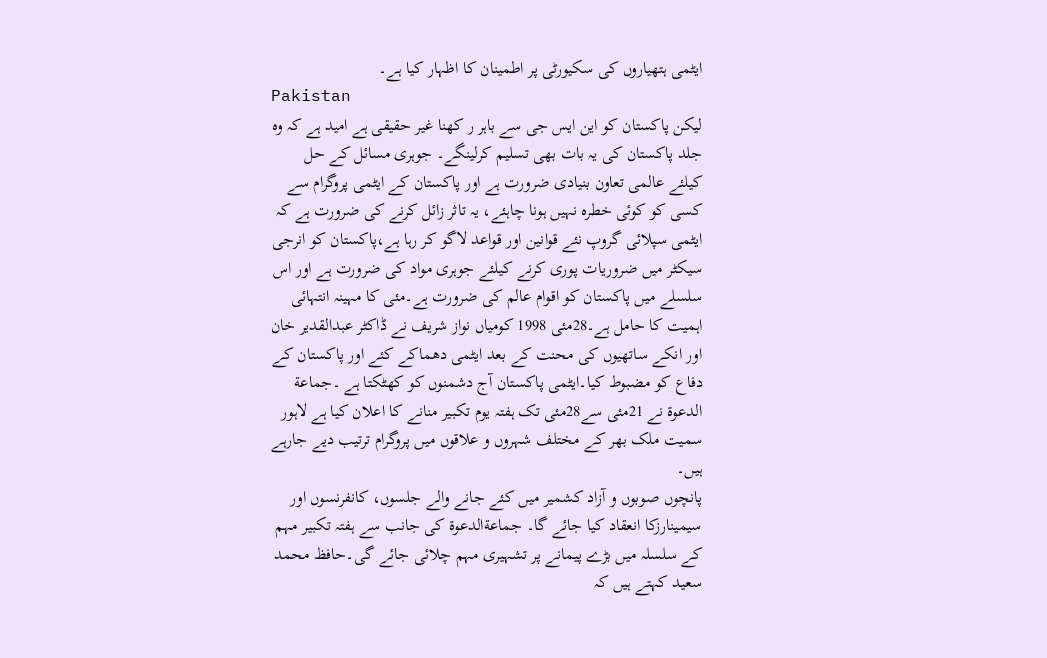ایٹمی ہتھیاروں کی سکیورٹی پر اطمینان کا اظہار کیا ہے۔
Pakistan
لیکن پاکستان کو این ایس جی سے باہر ر کھنا غیر حقیقی ہے امید ہے کہ وہ جلد پاکستان کی یہ بات بھی تسلیم کرلینگے۔ جوہری مسائل کے حل کیلئے عالمی تعاون بنیادی ضرورت ہے اور پاکستان کے ایٹمی پروگرام سے کسی کو کوئی خطرہ نہیں ہونا چاہئے، یہ تاثر زائل کرنے کی ضرورت ہے کہ ایٹمی سپلائی گروپ نئے قوانین اور قواعد لاگو کر رہا ہے،پاکستان کو انرجی سیکٹر میں ضروریات پوری کرنے کیلئے جوہری مواد کی ضرورت ہے اور اس سلسلے میں پاکستان کو اقوام عالم کی ضرورت ہے۔مئی کا مہینہ انتہائی اہمیت کا حامل ہے۔28مئی 1998 کومیاں نواز شریف نے ڈاکٹر عبدالقدیر خان اور انکے ساتھیوں کی محنت کے بعد ایٹمی دھماکے کئے اور پاکستان کے دفاع کو مضبوط کیا۔ایٹمی پاکستان آج دشمنوں کو کھٹکتا ہے ۔جماعة الدعوة نے 21مئی سے28مئی تک ہفتہ یوم تکبیر منانے کا اعلان کیا ہے لاہور سمیت ملک بھر کے مختلف شہروں و علاقوں میں پروگرام ترتیب دیے جارہے ہیں۔
پانچوں صوبوں و آزاد کشمیر میں کئے جانے والے جلسوں، کانفرنسوں اور سیمینارزکا انعقاد کیا جائے گا۔ جماعةالدعوة کی جانب سے ہفتہ تکبیر مہم کے سلسلہ میں بڑے پیمانے پر تشہیری مہم چلائی جائے گی۔حافظ محمد سعید کہتے ہیں کہ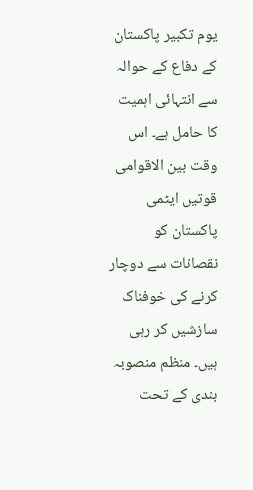یوم تکبیر پاکستان کے دفاع کے حوالہ سے انتہائی اہمیت کا حامل ہے۔ اس وقت بین الاقوامی قوتیں ایٹمی پاکستان کو نقصانات سے دوچار کرنے کی خوفناک سازشیں کر رہی ہیں۔ منظم منصوبہ بندی کے تحت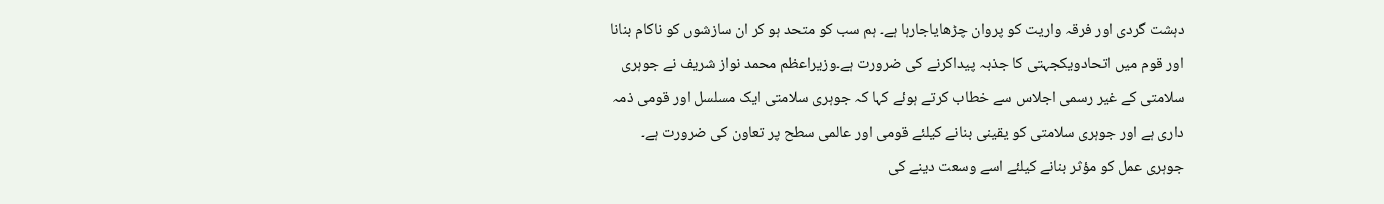دہشت گردی اور فرقہ واریت کو پروان چڑھایاجارہا ہے۔ ہم سب کو متحد ہو کر ان سازشوں کو ناکام بنانا اور قوم میں اتحادویکجہتی کا جذبہ پیداکرنے کی ضرورت ہے۔وزیراعظم محمد نواز شریف نے جوہری سلامتی کے غیر رسمی اجلاس سے خطاب کرتے ہوئے کہا کہ جوہری سلامتی ایک مسلسل اور قومی ذمہ داری ہے اور جوہری سلامتی کو یقینی بنانے کیلئے قومی اور عالمی سطح پر تعاون کی ضرورت ہے۔ جوہری عمل کو مؤثر بنانے کیلئے اسے وسعت دینے کی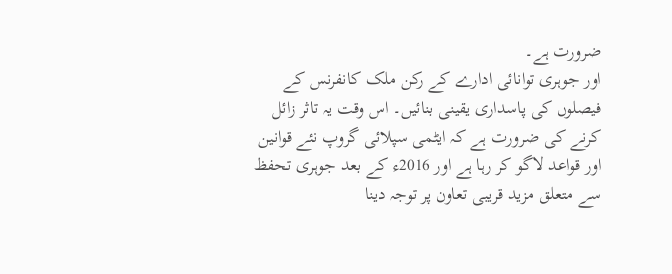ضرورت ہے۔
اور جوہری توانائی ادارے کے رکن ملک کانفرنس کے فیصلوں کی پاسداری یقینی بنائیں۔ اس وقت یہ تاثر زائل کرنے کی ضرورت ہے کہ ایٹمی سپلائی گروپ نئے قوانین اور قواعد لاگو کر رہا ہے اور 2016ء کے بعد جوہری تحفظ سے متعلق مزید قریبی تعاون پر توجہ دینا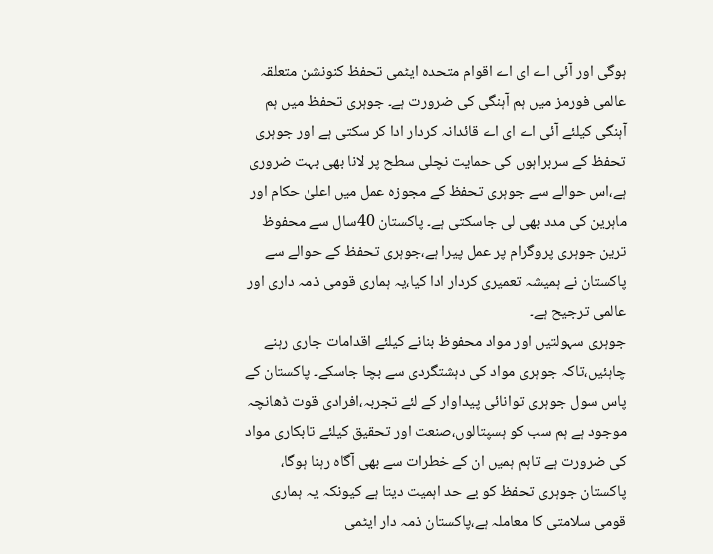ہوگی اور آئی اے ای اے اقوام متحدہ ایٹمی تحفظ کنونشن متعلقہ عالمی فورمز میں ہم آہنگی کی ضرورت ہے۔ جوہری تحفظ میں ہم آہنگی کیلئے آئی اے ای اے قائدانہ کردار ادا کر سکتی ہے اور جوہری تحفظ کے سربراہوں کی حمایت نچلی سطح پر لانا بھی بہت ضروری ہے،اس حوالے سے جوہری تحفظ کے مجوزہ عمل میں اعلیٰ حکام اور ماہرین کی مدد بھی لی جاسکتی ہے۔ پاکستان 40سال سے محفوظ ترین جوہری پروگرام پر عمل پیرا ہے،جوہری تحفظ کے حوالے سے پاکستان نے ہمیشہ تعمیری کردار ادا کیا،یہ ہماری قومی ذمہ داری اور عالمی ترجیح ہے۔
جوہری سہولتیں اور مواد محفوظ بنانے کیلئے اقدامات جاری رہنے چاہئیں،تاکہ جوہری مواد کی دہشتگردی سے بچا جاسکے۔ پاکستان کے پاس سول جوہری توانائی پیداوار کے لئے تجربہ،افرادی قوت ڈھانچہ موجود ہے ہم سب کو ہسپتالوں،صنعت اور تحقیق کیلئے تابکاری مواد کی ضرورت ہے تاہم ہمیں ان کے خطرات سے بھی آگاہ رہنا ہوگا، پاکستان جوہری تحفظ کو بے حد اہمیت دیتا ہے کیونکہ یہ ہماری قومی سلامتی کا معاملہ ہے،پاکستان ذمہ دار ایٹمی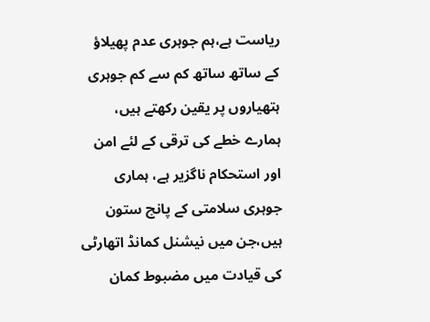ریاست ہے،ہم جوہری عدم پھیلاؤ کے ساتھ ساتھ کم سے کم جوہری ہتھیاروں پر یقین رکھتے ہیں، ہمارے خطے کی ترقی کے لئے امن اور استحکام ناگزیر ہے، ہماری جوہری سلامتی کے پانچ ستون ہیں،جن میں نیشنل کمانڈ اتھارٹی کی قیادت میں مضبوط کمان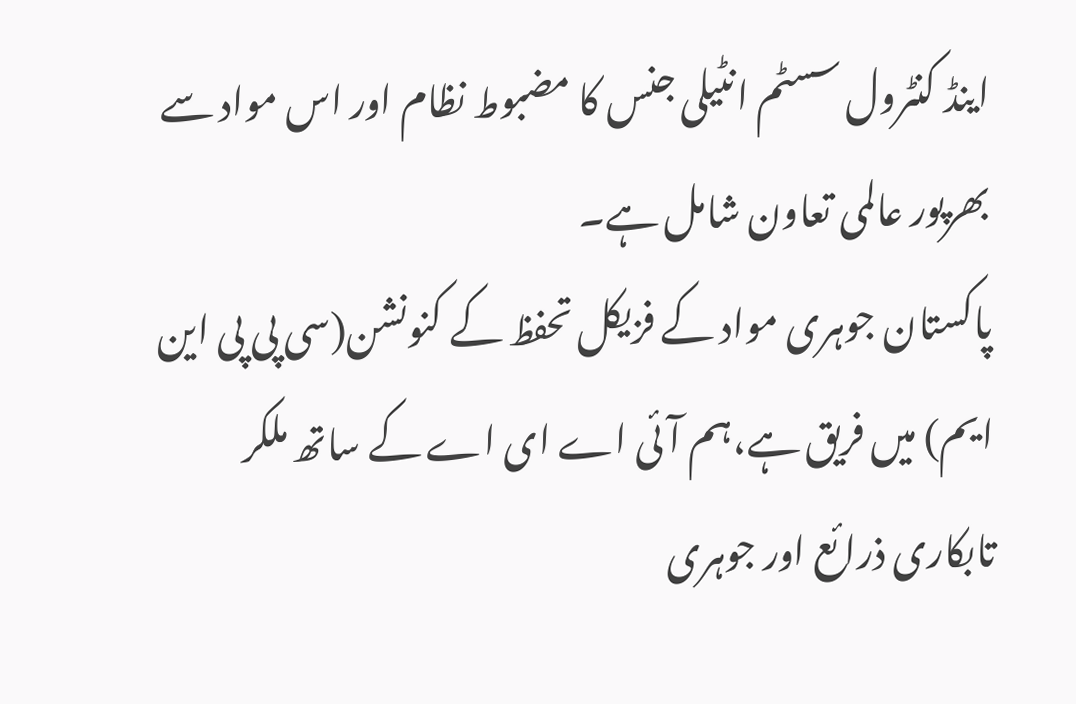اینڈ کنٹرول سسٹم انٹیلی جنس کا مضبوط نظام اور اس مواد سے بھرپور عالمی تعاون شامل ہے۔
پاکستان جوہری مواد کے فزیکل تحفظ کے کنونشن(سی پی پی این ایم) میں فریق ہے،ہم آئی اے ای اے کے ساتھ ملکر تابکاری ذرائع اور جوہری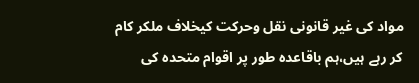مواد کی غیر قانونی نقل وحرکت کیخلاف ملکر کام کر رہے ہیں،ہم باقاعدہ طور پر اقوام متحدہ کی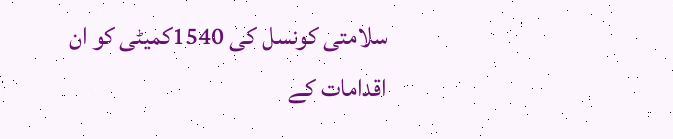سلامتی کونسل کی 1540کمیٹی کو ان اقدامات کے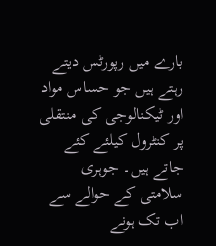بارے میں رپورٹس دیتے رہتے ہیں جو حساس مواد اور ٹیکنالوجی کی منتقلی پر کنٹرول کیلئے کئے جاتے ہیں۔ جوہری سلامتی کے حوالے سے اب تک ہونے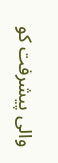والی پیشرفت کو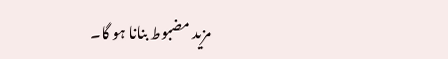مزید مضبوط بنانا ہو گا۔